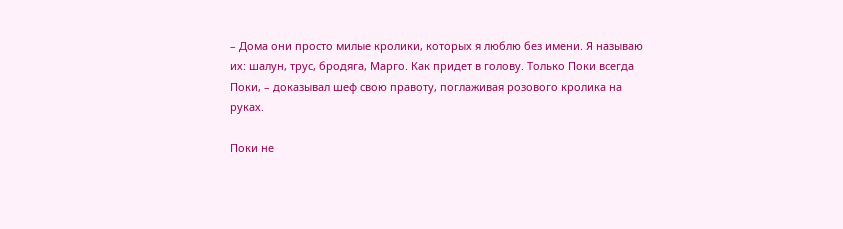– Дома они просто милые кролики, которых я люблю без имени. Я называю их: шалун, трус, бродяга, Марго. Как придет в голову. Только Поки всегда Поки, – доказывал шеф свою правоту, поглаживая розового кролика на руках.

Поки не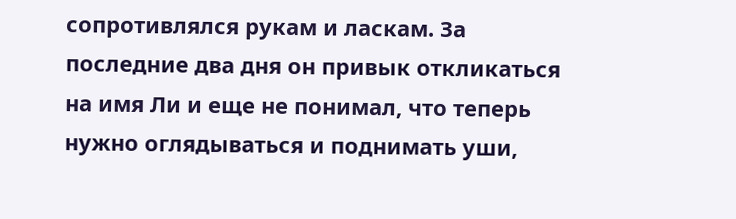сопротивлялся рукам и ласкам. За последние два дня он привык откликаться на имя Ли и еще не понимал, что теперь нужно оглядываться и поднимать уши,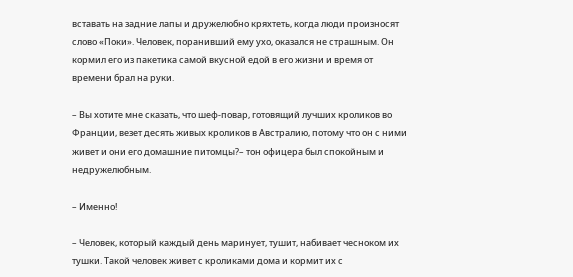вставать на задние лапы и дружелюбно кряхтеть, когда люди произносят слово «Поки». Человек, поранивший ему ухо, оказался не страшным. Он кормил его из пакетика самой вкусной едой в его жизни и время от времени брал на руки.

– Вы хотите мне сказать, что шеф-повар, готовящий лучших кроликов во Франции, везет десять живых кроликов в Австралию, потому что он с ними живет и они его домашние питомцы?– тон офицера был спокойным и недружелюбным.

– Именно!

– Человек, который каждый день маринует, тушит, набивает чесноком их тушки. Такой человек живет с кроликами дома и кормит их с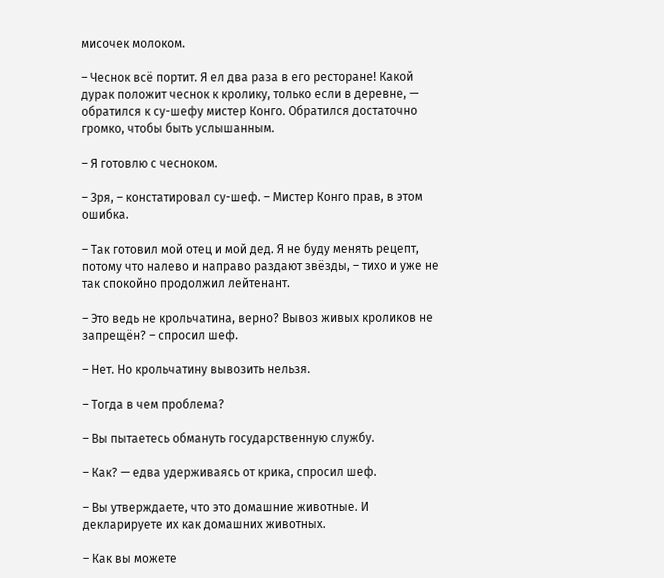мисочек молоком.

– Чеснок всё портит. Я ел два раза в его ресторане! Какой дурак положит чеснок к кролику, только если в деревне, — обратился к су-шефу мистер Конго. Обратился достаточно громко, чтобы быть услышанным.

– Я готовлю с чесноком.

– Зря, – констатировал су-шеф. – Мистер Конго прав, в этом ошибка.

– Так готовил мой отец и мой дед. Я не буду менять рецепт, потому что налево и направо раздают звёзды, – тихо и уже не так спокойно продолжил лейтенант.

– Это ведь не крольчатина, верно? Вывоз живых кроликов не запрещён? – спросил шеф.

– Нет. Но крольчатину вывозить нельзя.

– Тогда в чем проблема?

– Вы пытаетесь обмануть государственную службу.

– Как? — едва удерживаясь от крика, спросил шеф.

– Вы утверждаете, что это домашние животные. И декларируете их как домашних животных.

– Как вы можете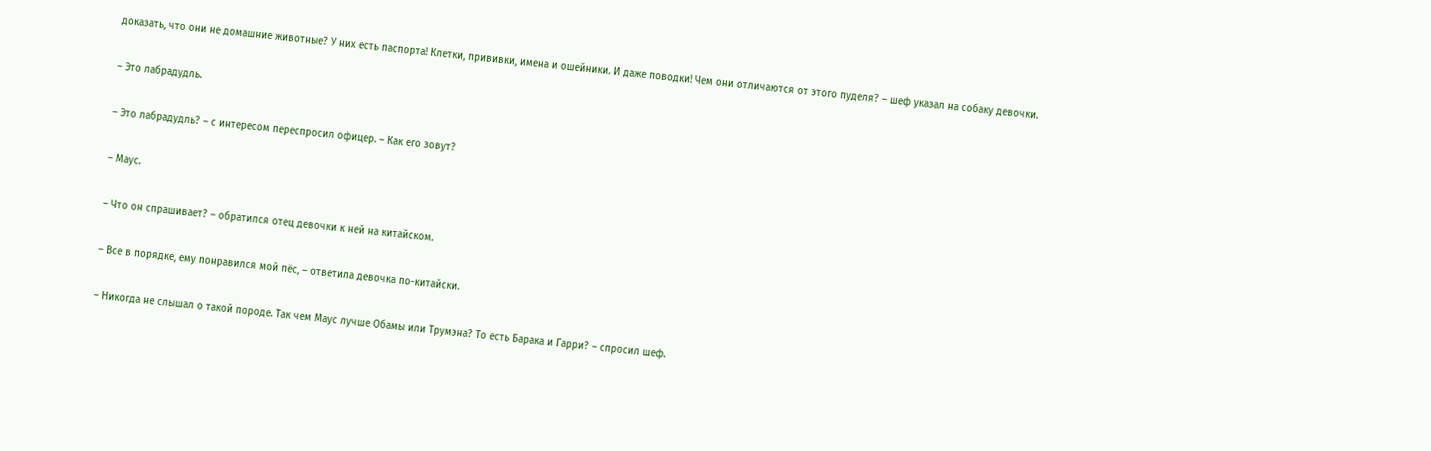доказать, что они не домашние животные? У них есть паспорта! Клетки, прививки, имена и ошейники. И даже поводки! Чем они отличаются от этого пуделя? – шеф указал на собаку девочки.

– Это лабрадудль.

– Это лабрадудль? – с интересом переспросил офицер. – Как его зовут?

– Маус.

– Что он спрашивает? – обратился отец девочки к ней на китайском.

– Все в порядке, ему понравился мой пёс, – ответила девочка по-китайски.

– Никогда не слышал о такой породе. Так чем Маус лучше Обамы или Трумэна? То есть Барака и Гарри? – спросил шеф.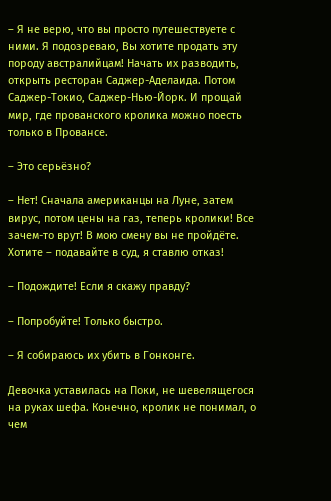– Я не верю, что вы просто путешествуете с ними. Я подозреваю, Вы хотите продать эту породу австралийцам! Начать их разводить, открыть ресторан Саджер-Аделаида. Потом Саджер-Токио, Саджер-Нью-Йорк. И прощай мир, где прованского кролика можно поесть только в Провансе.

– Это серьёзно?

– Нет! Сначала американцы на Луне, затем вирус, потом цены на газ, теперь кролики! Все зачем-то врут! В мою смену вы не пройдёте. Хотите – подавайте в суд, я ставлю отказ!

– Подождите! Если я скажу правду?

– Попробуйте! Только быстро.

– Я собираюсь их убить в Гонконге.

Девочка уставилась на Поки, не шевелящегося на руках шефа. Конечно, кролик не понимал, о чем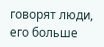говорят люди, его больше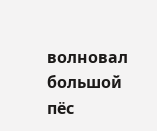волновал большой пёс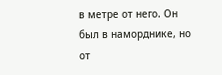в метре от него. Он был в наморднике, но от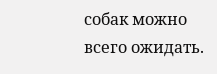собак можно всего ожидать.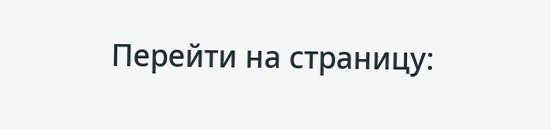Перейти на страницу: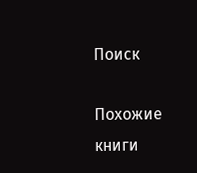Поиск

Похожие книги